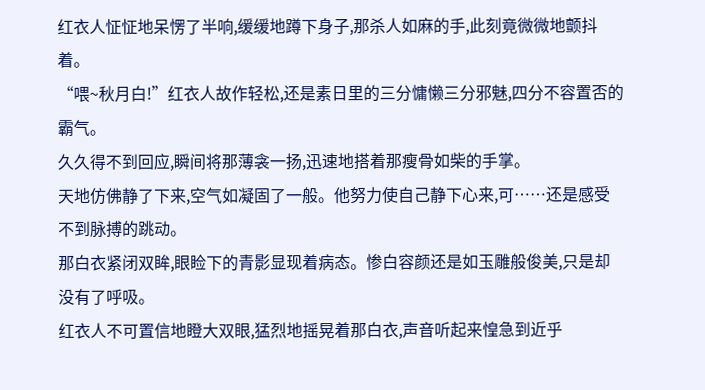红衣人怔怔地呆愣了半响,缓缓地蹲下身子,那杀人如麻的手,此刻竟微微地颤抖着。
“喂~秋月白!”红衣人故作轻松,还是素日里的三分慵懒三分邪魅,四分不容置否的霸气。
久久得不到回应,瞬间将那薄衾一扬,迅速地搭着那瘦骨如柴的手掌。
天地仿佛静了下来,空气如凝固了一般。他努力使自己静下心来,可……还是感受不到脉搏的跳动。
那白衣紧闭双眸,眼睑下的青影显现着病态。惨白容颜还是如玉雕般俊美,只是却没有了呼吸。
红衣人不可置信地瞪大双眼,猛烈地摇晃着那白衣,声音听起来惶急到近乎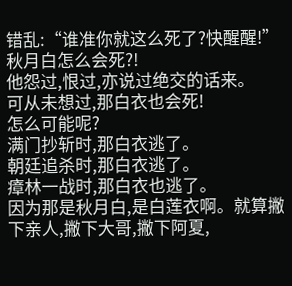错乱:“谁准你就这么死了?快醒醒!”
秋月白怎么会死?!
他怨过,恨过,亦说过绝交的话来。
可从未想过,那白衣也会死!
怎么可能呢?
满门抄斩时,那白衣逃了。
朝廷追杀时,那白衣逃了。
瘴林一战时,那白衣也逃了。
因为那是秋月白,是白莲衣啊。就算撇下亲人,撇下大哥,撇下阿夏,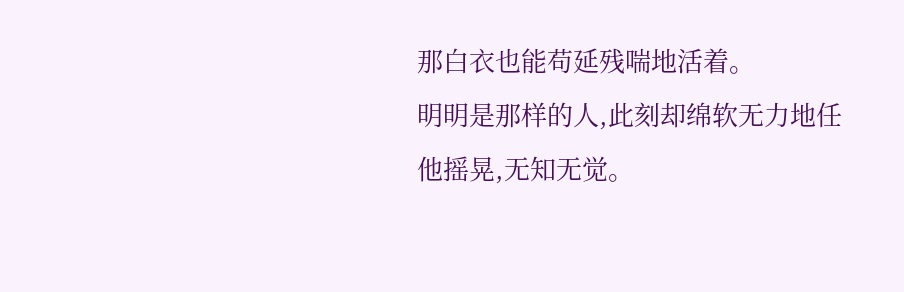那白衣也能苟延残喘地活着。
明明是那样的人,此刻却绵软无力地任他摇晃,无知无觉。